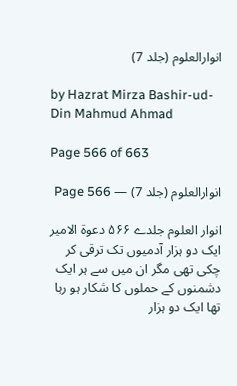انوارالعلوم (جلد 7)

by Hazrat Mirza Bashir-ud-Din Mahmud Ahmad

Page 566 of 663

انوارالعلوم (جلد 7) — Page 566

انوار العلوم جلدے ۵۶۶ دعوة الامير ایک دو ہزار آدمیوں تک ترقی کر چکی تھی مگر ان میں سے ہر ایک دشمنوں کے حملوں کا شکار ہو رہا تھا ایک دو ہزار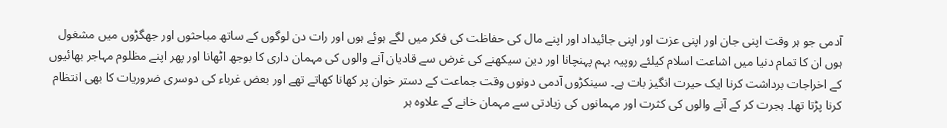آدمی جو ہر وقت اپنی جان اور اپنی عزت اور اپنی جائیداد اور اپنے مال کی حفاظت کی فکر میں لگے ہوئے ہوں اور رات دن لوگوں کے ساتھ مباحثوں اور جھگڑوں میں مشغول ہوں ان کا تمام دنیا میں اشاعت اسلام کیلئے روپیہ بہم پہنچانا اور دین سیکھنے کی غرض سے قادیان آنے والوں کی مہمان داری کا بوجھ اٹھانا اور پھر اپنے مظلوم مہاجر بھائیوں کے اخراجات برداشت کرنا ایک حیرت انگیز بات ہے۔ سینکڑوں آدمی دونوں وقت جماعت کے دستر خوان پر کھانا کھاتے تھے اور بعض غرباء کی دوسری ضروریات کا بھی انتظام کرنا پڑتا تھا۔ ہجرت کر کے آنے والوں کی کثرت اور مہمانوں کی زیادتی سے مہمان خانے کے علاوہ ہر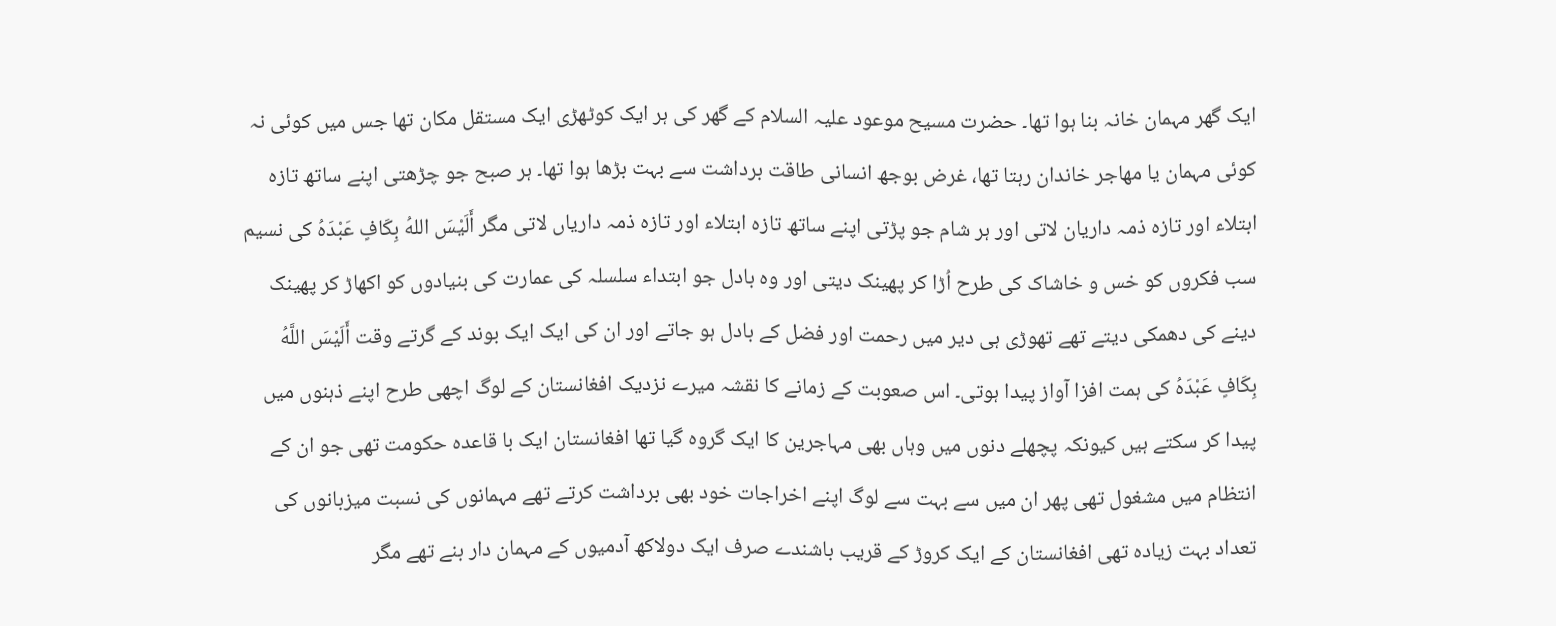ایک گھر مہمان خانہ بنا ہوا تھا۔ حضرت مسیح موعود علیہ السلام کے گھر کی ہر ایک کوٹھڑی ایک مستقل مکان تھا جس میں کوئی نہ کوئی مہمان یا مهاجر خاندان رہتا تھا، غرض بوجھ انسانی طاقت برداشت سے بہت بڑھا ہوا تھا۔ ہر صبح جو چڑھتی اپنے ساتھ تازہ ابتلاء اور تازہ ذمہ داریان لاتی اور ہر شام جو پڑتی اپنے ساتھ تازہ ابتلاء اور تازہ ذمہ داریاں لاتی مگر أَلَيْسَ اللهُ بِكَافٍ عَبْدَهُ کی نسیم سب فکروں کو خس و خاشاک کی طرح اُڑا کر پھینک دیتی اور وہ بادل جو ابتداء سلسلہ کی عمارت کی بنیادوں کو اکھاڑ کر پھینک دینے کی دھمکی دیتے تھے تھوڑی ہی دیر میں رحمت اور فضل کے بادل ہو جاتے اور ان کی ایک ایک بوند کے گرتے وقت أَلَيْسَ اللَّهُ بِكَافٍ عَبْدَهُ کی ہمت افزا آواز پیدا ہوتی۔ اس صعوبت کے زمانے کا نقشہ میرے نزدیک افغانستان کے لوگ اچھی طرح اپنے ذہنوں میں پیدا کر سکتے ہیں کیونکہ پچھلے دنوں میں وہاں بھی مہاجرین کا ایک گروہ گیا تھا افغانستان ایک با قاعدہ حکومت تھی جو ان کے انتظام میں مشغول تھی پھر ان میں سے بہت سے لوگ اپنے اخراجات خود بھی برداشت کرتے تھے مہمانوں کی نسبت میزبانوں کی تعداد بہت زیادہ تھی افغانستان کے ایک کروڑ کے قریب باشندے صرف ایک دولاکھ آدمیوں کے مہمان دار بنے تھے مگر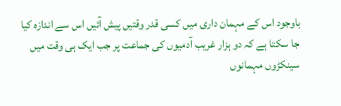باوجود اس کے مہمان داری میں کسی قدر وقتیں پیش آئیں اس سے اندازہ کیا جا سکتا ہے کہ دو ہزار غریب آدمیوں کی جماعت پر جب ایک ہی وقت میں سینکڑوں مہمانوں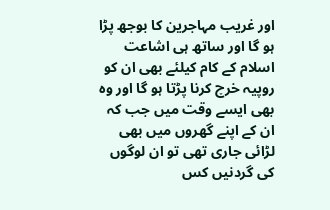اور غریب مہاجرین کا بوجھ پڑا ہو گا اور ساتھ ہی اشاعت اسلام کے کام کیلئے بھی ان کو روپیہ خرچ کرنا پڑتا ہو گا اور وہ بھی ایسے وقت میں جب کہ ان کے اپنے گھروں میں بھی لڑائی جاری تھی تو ان لوگوں کی گردنیں کس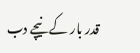قدر بار کے نیچے دب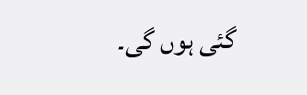گئی ہوں گی۔